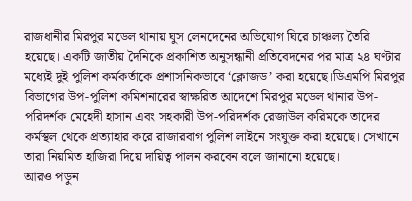রাজধানীর মিরপুর মডেল থানায় ঘুস লেনদেনের অভিযোগ ঘিরে চাঞ্চল্য তৈরি হয়েছে। একটি জাতীয় দৈনিকে প্রকাশিত অনুসন্ধানী প্রতিবেদনের পর মাত্র ২৪ ঘণ্টার মধ্যেই দুই পুলিশ কর্মকর্তাকে প্রশাসনিকভাবে ‘ক্লোজড’ করা হয়েছে।ডিএমপি মিরপুর বিভাগের উপ-পুলিশ কমিশনারের স্বাক্ষরিত আদেশে মিরপুর মডেল থানার উপ-পরিদর্শক মেহেদী হাসান এবং সহকারী উপ-পরিদর্শক রেজাউল করিমকে তাদের কর্মস্থল থেকে প্রত্যাহার করে রাজারবাগ পুলিশ লাইনে সংযুক্ত করা হয়েছে। সেখানে তারা নিয়মিত হাজিরা দিয়ে দায়িত্ব পালন করবেন বলে জানানো হয়েছে।
আরও পড়ুন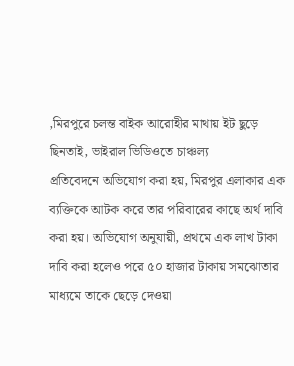,মিরপুরে চলন্ত বাইক আরোহীর মাথায় ইট ছুড়ে ছিনতাই, ভাইরাল ভিডিওতে চাঞ্চল্য
প্রতিবেদনে অভিযোগ করা হয়, মিরপুর এলাকার এক ব্যক্তিকে আটক করে তার পরিবারের কাছে অর্থ দাবি করা হয়। অভিযোগ অনুযায়ী, প্রথমে এক লাখ টাকা দাবি করা হলেও পরে ৫০ হাজার টাকায় সমঝোতার মাধ্যমে তাকে ছেড়ে দেওয়া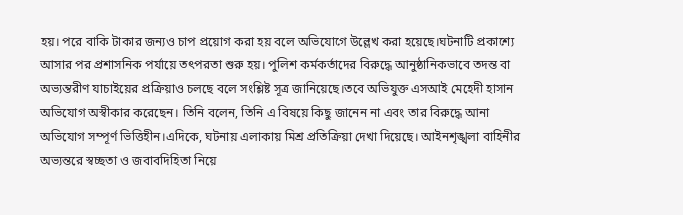হয়। পরে বাকি টাকার জন্যও চাপ প্রয়োগ করা হয় বলে অভিযোগে উল্লেখ করা হয়েছে।ঘটনাটি প্রকাশ্যে আসার পর প্রশাসনিক পর্যায়ে তৎপরতা শুরু হয়। পুলিশ কর্মকর্তাদের বিরুদ্ধে আনুষ্ঠানিকভাবে তদন্ত বা অভ্যন্তরীণ যাচাইয়ের প্রক্রিয়াও চলছে বলে সংশ্লিষ্ট সূত্র জানিয়েছে।তবে অভিযুক্ত এসআই মেহেদী হাসান অভিযোগ অস্বীকার করেছেন। তিনি বলেন, তিনি এ বিষয়ে কিছু জানেন না এবং তার বিরুদ্ধে আনা অভিযোগ সম্পূর্ণ ভিত্তিহীন।এদিকে, ঘটনায় এলাকায় মিশ্র প্রতিক্রিয়া দেখা দিয়েছে। আইনশৃঙ্খলা বাহিনীর অভ্যন্তরে স্বচ্ছতা ও জবাবদিহিতা নিয়ে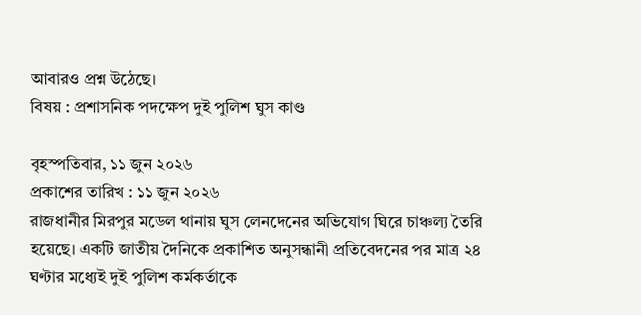আবারও প্রশ্ন উঠেছে।
বিষয় : প্রশাসনিক পদক্ষেপ দুই পুলিশ ঘুস কাণ্ড

বৃহস্পতিবার, ১১ জুন ২০২৬
প্রকাশের তারিখ : ১১ জুন ২০২৬
রাজধানীর মিরপুর মডেল থানায় ঘুস লেনদেনের অভিযোগ ঘিরে চাঞ্চল্য তৈরি হয়েছে। একটি জাতীয় দৈনিকে প্রকাশিত অনুসন্ধানী প্রতিবেদনের পর মাত্র ২৪ ঘণ্টার মধ্যেই দুই পুলিশ কর্মকর্তাকে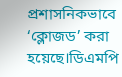প্রশাসনিকভাবে ‘ক্লোজড’ করা হয়েছে।ডিএমপি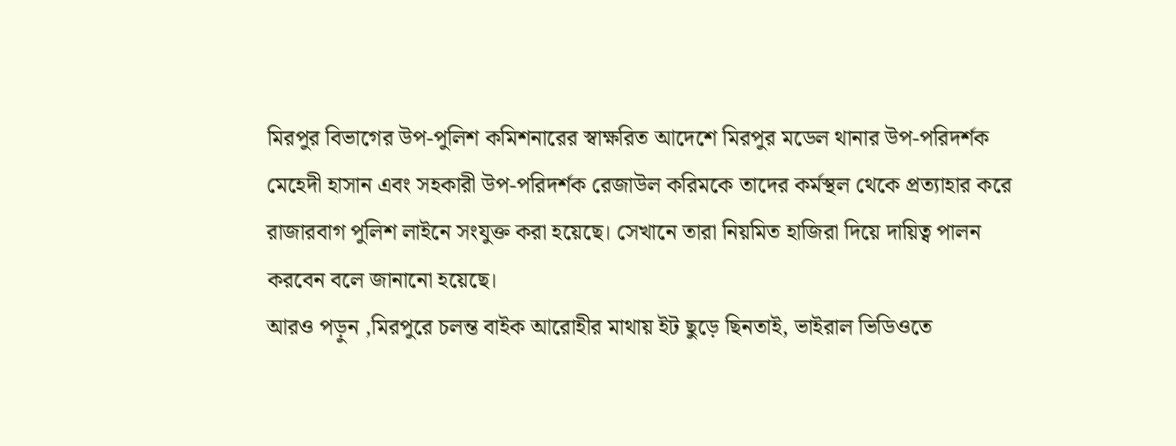মিরপুর বিভাগের উপ-পুলিশ কমিশনারের স্বাক্ষরিত আদেশে মিরপুর মডেল থানার উপ-পরিদর্শক মেহেদী হাসান এবং সহকারী উপ-পরিদর্শক রেজাউল করিমকে তাদের কর্মস্থল থেকে প্রত্যাহার করে রাজারবাগ পুলিশ লাইনে সংযুক্ত করা হয়েছে। সেখানে তারা নিয়মিত হাজিরা দিয়ে দায়িত্ব পালন করবেন বলে জানানো হয়েছে।
আরও পড়ুন ,মিরপুরে চলন্ত বাইক আরোহীর মাথায় ইট ছুড়ে ছিনতাই, ভাইরাল ভিডিওতে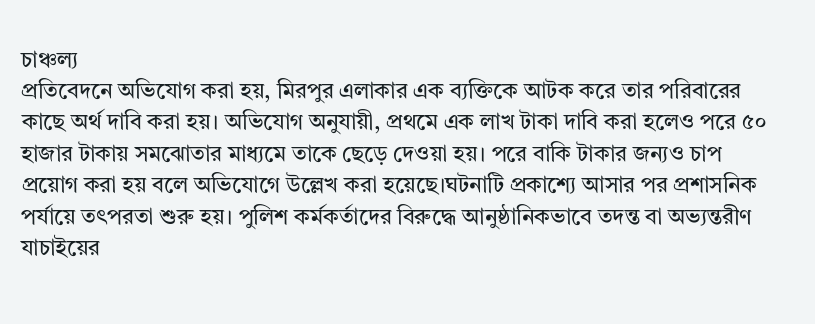চাঞ্চল্য
প্রতিবেদনে অভিযোগ করা হয়, মিরপুর এলাকার এক ব্যক্তিকে আটক করে তার পরিবারের কাছে অর্থ দাবি করা হয়। অভিযোগ অনুযায়ী, প্রথমে এক লাখ টাকা দাবি করা হলেও পরে ৫০ হাজার টাকায় সমঝোতার মাধ্যমে তাকে ছেড়ে দেওয়া হয়। পরে বাকি টাকার জন্যও চাপ প্রয়োগ করা হয় বলে অভিযোগে উল্লেখ করা হয়েছে।ঘটনাটি প্রকাশ্যে আসার পর প্রশাসনিক পর্যায়ে তৎপরতা শুরু হয়। পুলিশ কর্মকর্তাদের বিরুদ্ধে আনুষ্ঠানিকভাবে তদন্ত বা অভ্যন্তরীণ যাচাইয়ের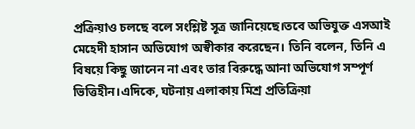প্রক্রিয়াও চলছে বলে সংশ্লিষ্ট সূত্র জানিয়েছে।তবে অভিযুক্ত এসআই মেহেদী হাসান অভিযোগ অস্বীকার করেছেন। তিনি বলেন, তিনি এ বিষয়ে কিছু জানেন না এবং তার বিরুদ্ধে আনা অভিযোগ সম্পূর্ণ ভিত্তিহীন।এদিকে, ঘটনায় এলাকায় মিশ্র প্রতিক্রিয়া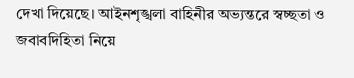দেখা দিয়েছে। আইনশৃঙ্খলা বাহিনীর অভ্যন্তরে স্বচ্ছতা ও জবাবদিহিতা নিয়ে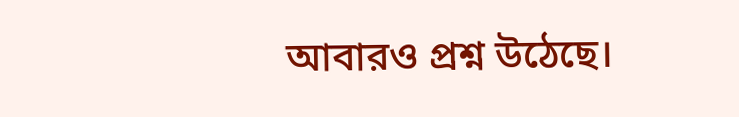আবারও প্রশ্ন উঠেছে।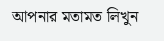আপনার মতামত লিখুন